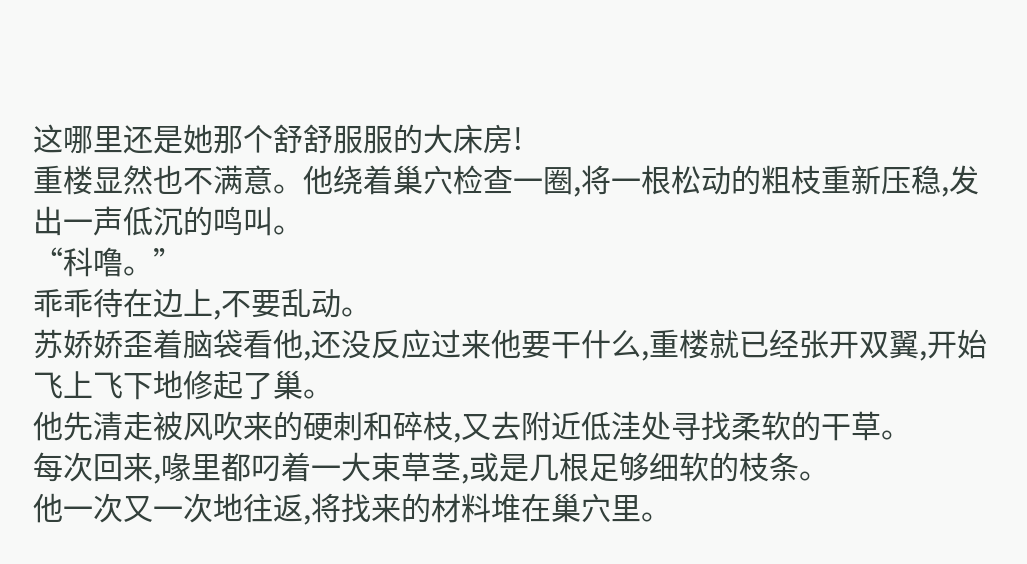这哪里还是她那个舒舒服服的大床房!
重楼显然也不满意。他绕着巢穴检查一圈,将一根松动的粗枝重新压稳,发出一声低沉的鸣叫。
“科噜。”
乖乖待在边上,不要乱动。
苏娇娇歪着脑袋看他,还没反应过来他要干什么,重楼就已经张开双翼,开始飞上飞下地修起了巢。
他先清走被风吹来的硬刺和碎枝,又去附近低洼处寻找柔软的干草。
每次回来,喙里都叼着一大束草茎,或是几根足够细软的枝条。
他一次又一次地往返,将找来的材料堆在巢穴里。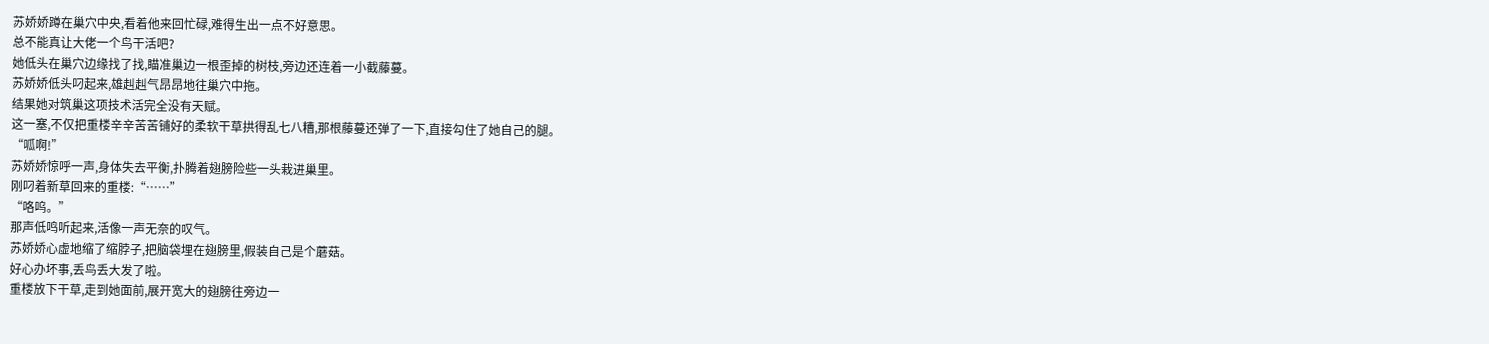苏娇娇蹲在巢穴中央,看着他来回忙碌,难得生出一点不好意思。
总不能真让大佬一个鸟干活吧?
她低头在巢穴边缘找了找,瞄准巢边一根歪掉的树枝,旁边还连着一小截藤蔓。
苏娇娇低头叼起来,雄赳赳气昂昂地往巢穴中拖。
结果她对筑巢这项技术活完全没有天赋。
这一塞,不仅把重楼辛辛苦苦铺好的柔软干草拱得乱七八糟,那根藤蔓还弹了一下,直接勾住了她自己的腿。
“呱啊!”
苏娇娇惊呼一声,身体失去平衡,扑腾着翅膀险些一头栽进巢里。
刚叼着新草回来的重楼:“……”
“咯呜。”
那声低鸣听起来,活像一声无奈的叹气。
苏娇娇心虚地缩了缩脖子,把脑袋埋在翅膀里,假装自己是个蘑菇。
好心办坏事,丢鸟丢大发了啦。
重楼放下干草,走到她面前,展开宽大的翅膀往旁边一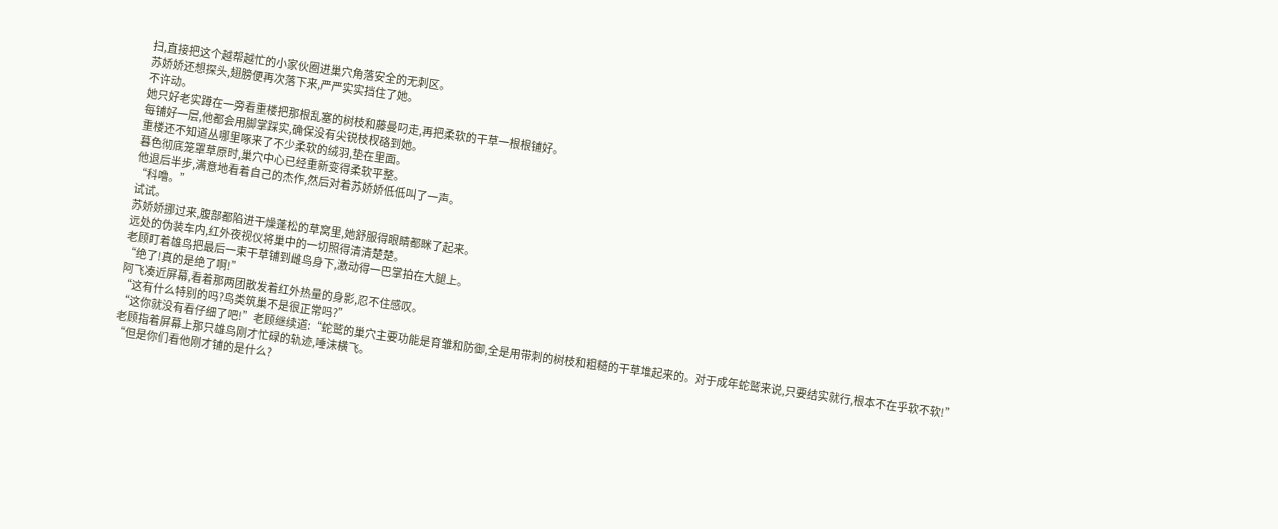扫,直接把这个越帮越忙的小家伙圈进巢穴角落安全的无刺区。
苏娇娇还想探头,翅膀便再次落下来,严严实实挡住了她。
不许动。
她只好老实蹲在一旁看重楼把那根乱塞的树枝和藤曼叼走,再把柔软的干草一根根铺好。
每铺好一层,他都会用脚掌踩实,确保没有尖锐枝杈硌到她。
重楼还不知道丛哪里啄来了不少柔软的绒羽,垫在里面。
暮色彻底笼罩草原时,巢穴中心已经重新变得柔软平整。
他退后半步,满意地看着自己的杰作,然后对着苏娇娇低低叫了一声。
“科噜。”
试试。
苏娇娇挪过来,腹部都陷进干燥蓬松的草窝里,她舒服得眼睛都眯了起来。
远处的伪装车内,红外夜视仪将巢中的一切照得清清楚楚。
老顾盯着雄鸟把最后一束干草铺到雌鸟身下,激动得一巴掌拍在大腿上。
“绝了!真的是绝了啊!”
阿飞凑近屏幕,看着那两团散发着红外热量的身影,忍不住感叹。
“这有什么特别的吗?鸟类筑巢不是很正常吗?”
“这你就没有看仔细了吧!”老顾继续道:“蛇鹫的巢穴主要功能是育雏和防御,全是用带刺的树枝和粗糙的干草堆起来的。对于成年蛇鹫来说,只要结实就行,根本不在乎软不软!”
老顾指着屏幕上那只雄鸟刚才忙碌的轨迹,唾沫横飞。
“但是你们看他刚才铺的是什么?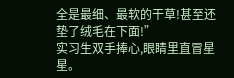全是最细、最软的干草!甚至还垫了绒毛在下面!”
实习生双手捧心,眼睛里直冒星星。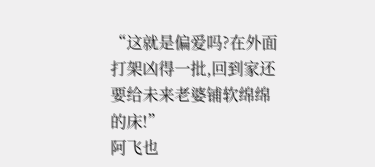“这就是偏爱吗?在外面打架凶得一批,回到家还要给未来老婆铺软绵绵的床!”
阿飞也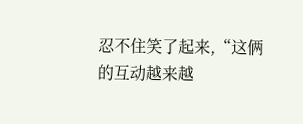忍不住笑了起来,“这俩的互动越来越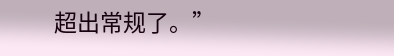超出常规了。”